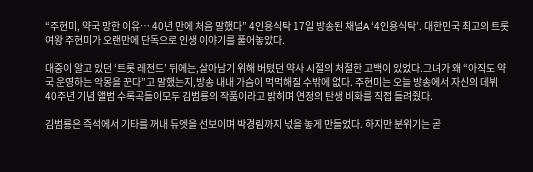“주현미, 약국 망한 이유… 40년 만에 처음 말했다” 4인용식탁 17일 방송된 채널A ‘4인용식탁’. 대한민국 최고의 트롯 여왕 주현미가 오랜만에 단독으로 인생 이야기를 풀어놓았다.

대중이 알고 있던 ‘트롯 레전드’ 뒤에는,살아남기 위해 버텼던 약사 시절의 처절한 고백이 있었다.그녀가 왜 “아직도 약국 운영하는 악몽을 꾼다”고 말했는지,방송 내내 가슴이 먹먹해질 수밖에 없다. 주현미는 오늘 방송에서 자신의 데뷔 40주년 기념 앨범 수록곡들이모두 김범룡의 작품이라고 밝히며 연정의 탄생 비화를 직접 들려줬다.

김범룡은 즉석에서 기타를 꺼내 듀엣을 선보이며 박경림까지 넋을 놓게 만들었다. 하지만 분위기는 곧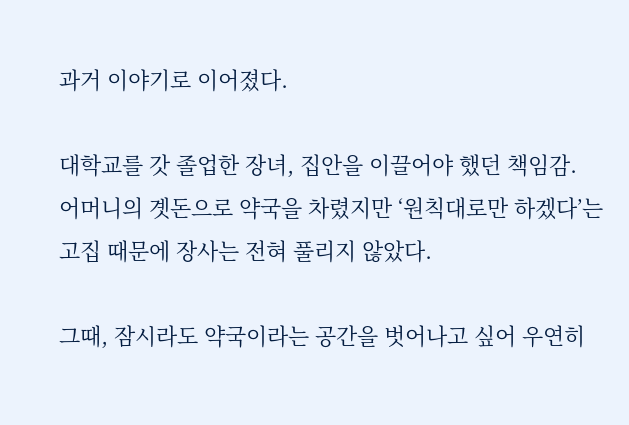과거 이야기로 이어졌다.

대학교를 갓 졸업한 장녀, 집안을 이끌어야 했던 책임감. 어머니의 곗돈으로 약국을 차렸지만 ‘원칙대로만 하겠다’는 고집 때문에 장사는 전혀 풀리지 않았다.

그때, 잠시라도 약국이라는 공간을 벗어나고 싶어 우연히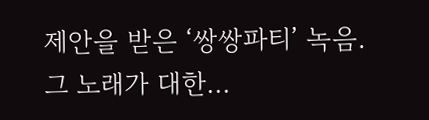제안을 받은 ‘쌍쌍파티’ 녹음. 그 노래가 대한...